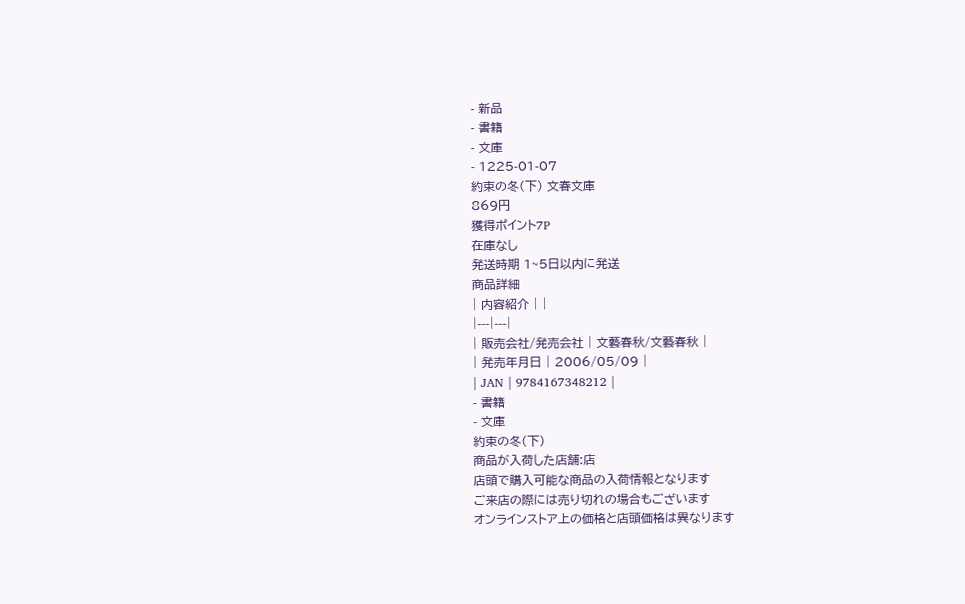- 新品
- 書籍
- 文庫
- 1225-01-07
約束の冬(下) 文春文庫
869円
獲得ポイント7P
在庫なし
発送時期 1~5日以内に発送
商品詳細
| 内容紹介 | |
|---|---|
| 販売会社/発売会社 | 文藝春秋/文藝春秋 |
| 発売年月日 | 2006/05/09 |
| JAN | 9784167348212 |
- 書籍
- 文庫
約束の冬(下)
商品が入荷した店舗:店
店頭で購入可能な商品の入荷情報となります
ご来店の際には売り切れの場合もございます
オンラインストア上の価格と店頭価格は異なります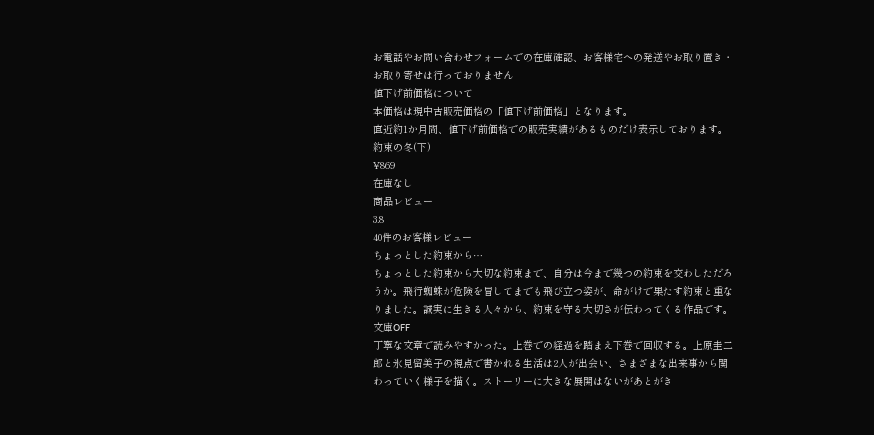お電話やお問い合わせフォームでの在庫確認、お客様宅への発送やお取り置き・お取り寄せは行っておりません
値下げ前価格について
本価格は現中古販売価格の「値下げ前価格」となります。
直近約1か月間、値下げ前価格での販売実績があるものだけ表示しております。
約束の冬(下)
¥869
在庫なし
商品レビュー
3.8
40件のお客様レビュー
ちょっとした約束から…
ちょっとした約束から大切な約束まで、自分は今まで幾つの約束を交わしただろうか。飛行蜘蛛が危険を冒してまでも飛び立つ姿が、命がけで果たす約束と重なりました。誠実に生きる人々から、約束を守る大切さが伝わってくる作品です。
文庫OFF
丁寧な文章で読みやすかった。上巻での経過を踏まえ下巻で回収する。上原圭二郎と氷見留美子の視点で書かれる生活は2人が出会い、さまざまな出来事から関わっていく様子を描く。ストーリーに大きな展開はないがあとがき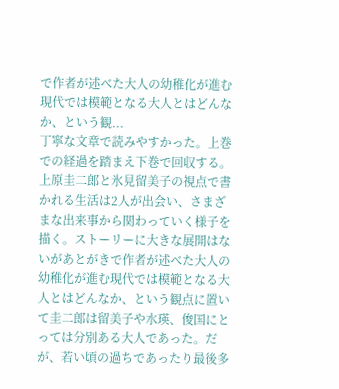で作者が述べた大人の幼稚化が進む現代では模範となる大人とはどんなか、という観...
丁寧な文章で読みやすかった。上巻での経過を踏まえ下巻で回収する。上原圭二郎と氷見留美子の視点で書かれる生活は2人が出会い、さまざまな出来事から関わっていく様子を描く。ストーリーに大きな展開はないがあとがきで作者が述べた大人の幼稚化が進む現代では模範となる大人とはどんなか、という観点に置いて圭二郎は留美子や水瑛、俊国にとっては分別ある大人であった。だが、若い頃の過ちであったり最後多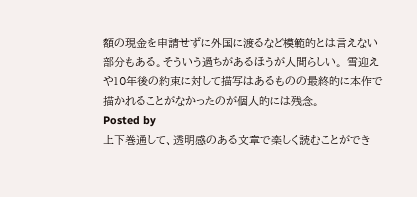額の現金を申請せずに外国に渡るなど模範的とは言えない部分もある。そういう過ちがあるほうが人間らしい。 雪迎えや10年後の約束に対して描写はあるものの最終的に本作で描かれることがなかったのが個人的には残念。
Posted by
上下巻通して、透明感のある文章で楽しく読むことができ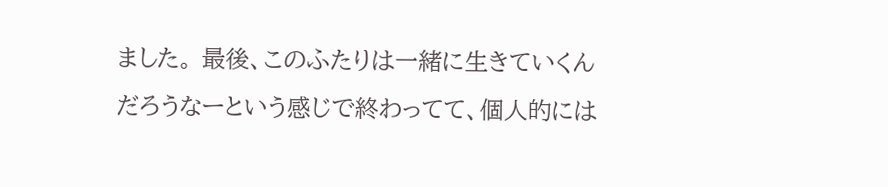ました。 最後、このふたりは一緒に生きていくんだろうなーという感じで終わってて、個人的には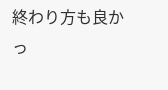終わり方も良かっ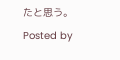たと思う。
Posted by